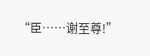“臣……谢至尊!”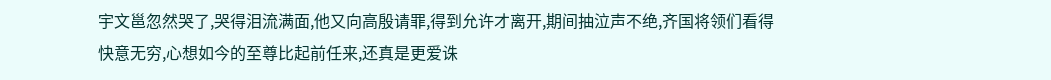宇文邕忽然哭了,哭得泪流满面,他又向高殷请罪,得到允许才离开,期间抽泣声不绝,齐国将领们看得快意无穷,心想如今的至尊比起前任来,还真是更爱诛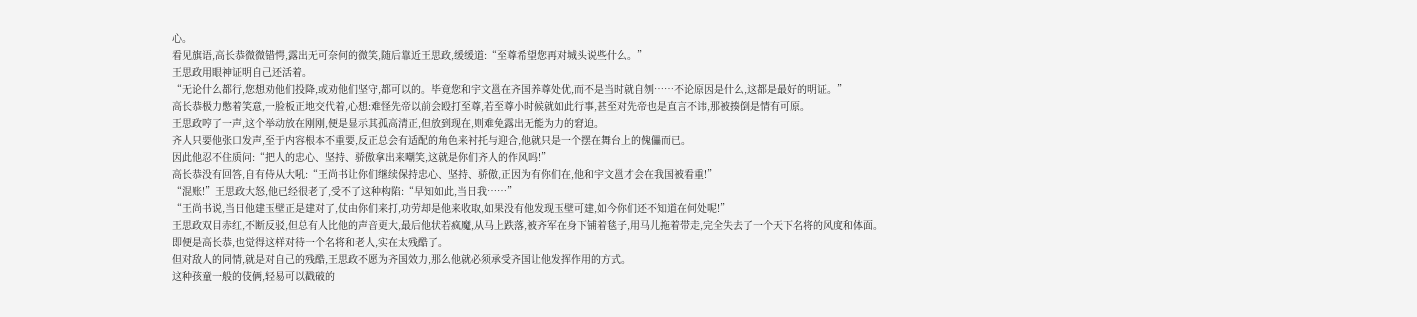心。
看见旗语,高长恭微微错愕,露出无可奈何的微笑,随后靠近王思政,缓缓道:“至尊希望您再对城头说些什么。”
王思政用眼神证明自己还活着。
“无论什么都行,您想劝他们投降,或劝他们坚守,都可以的。毕竟您和宇文邕在齐国养尊处优,而不是当时就自刎……不论原因是什么,这都是最好的明证。”
高长恭极力憋着笑意,一脸板正地交代着,心想:难怪先帝以前会殴打至尊,若至尊小时候就如此行事,甚至对先帝也是直言不讳,那被揍倒是情有可原。
王思政哼了一声,这个举动放在刚刚,便是显示其孤高清正,但放到现在,则难免露出无能为力的窘迫。
齐人只要他张口发声,至于内容根本不重要,反正总会有适配的角色来衬托与迎合,他就只是一个摆在舞台上的傀儡而已。
因此他忍不住质问:“把人的忠心、坚持、骄傲拿出来嘲笑,这就是你们齐人的作风吗!”
高长恭没有回答,自有侍从大吼:“王尚书让你们继续保持忠心、坚持、骄傲,正因为有你们在,他和宇文邕才会在我国被看重!”
“混账!”王思政大怒,他已经很老了,受不了这种构陷:“早知如此,当日我……”
“王尚书说,当日他建玉壁正是建对了,仗由你们来打,功劳却是他来收取,如果没有他发现玉壁可建,如今你们还不知道在何处呢!”
王思政双目赤红,不断反驳,但总有人比他的声音更大,最后他状若疯魔,从马上跌落,被齐军在身下铺着毯子,用马儿拖着带走,完全失去了一个天下名将的风度和体面。
即便是高长恭,也觉得这样对待一个名将和老人,实在太残酷了。
但对敌人的同情,就是对自己的残酷,王思政不愿为齐国效力,那么他就必须承受齐国让他发挥作用的方式。
这种孩童一般的伎俩,轻易可以戳破的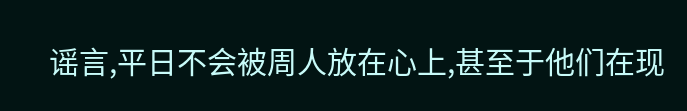谣言,平日不会被周人放在心上,甚至于他们在现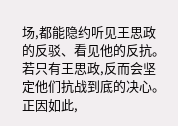场,都能隐约听见王思政的反驳、看见他的反抗。
若只有王思政,反而会坚定他们抗战到底的决心。
正因如此,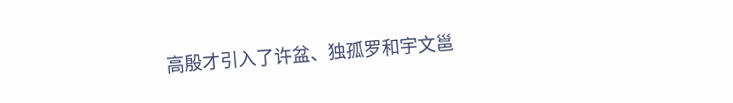高殷才引入了许盆、独孤罗和宇文邕